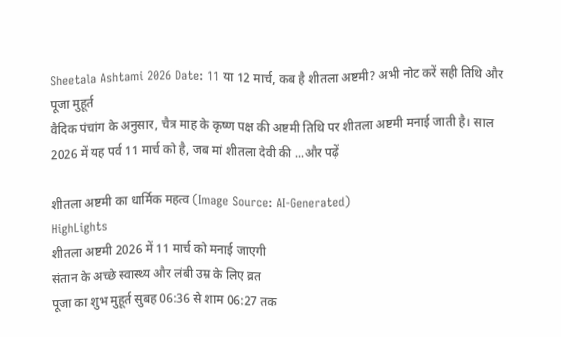Sheetala Ashtami 2026 Date: 11 या 12 मार्च, कब है शीतला अष्टमी? अभी नोट करें सही तिथि और पूजा मुहूर्त
वैदिक पंचांग के अनुसार, चैत्र माह के कृष्ण पक्ष की अष्टमी तिथि पर शीतला अष्टमी मनाई जाती है। साल 2026 में यह पर्व 11 मार्च को है, जब मां शीतला देवी की ...और पढ़ें

शीतला अष्टमी का धार्मिक महत्व (Image Source: AI-Generated)
HighLights
शीतला अष्टमी 2026 में 11 मार्च को मनाई जाएगी
संतान के अच्छे स्वास्थ्य और लंबी उम्र के लिए व्रत
पूजा का शुभ मुहूर्त सुबह 06:36 से शाम 06:27 तक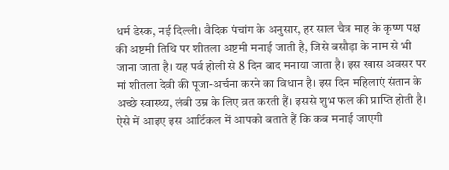धर्म डेस्क, नई दिल्ली। वैदिक पंचांग के अनुसार, हर साल चैत्र माह के कृष्ण पक्ष की अष्टमी तिथि पर शीतला अष्टमी मनाई जाती है, जिसे बसौड़ा के नाम से भी जाना जाता है। यह पर्व होली से 8 दिन बाद मनाया जाता है। इस खास अवसर पर मां शीतला देवी की पूजा-अर्चना करने का विधान है। इस दिन महिलाएं संतान के अच्छे स्वास्थ्य, लंबी उम्र के लिए व्रत करती हैं। इससे शुभ फल की प्राप्ति होती है। ऐसे में आइए इस आर्टिकल में आपको बताते हैं कि कब मनाई जाएगी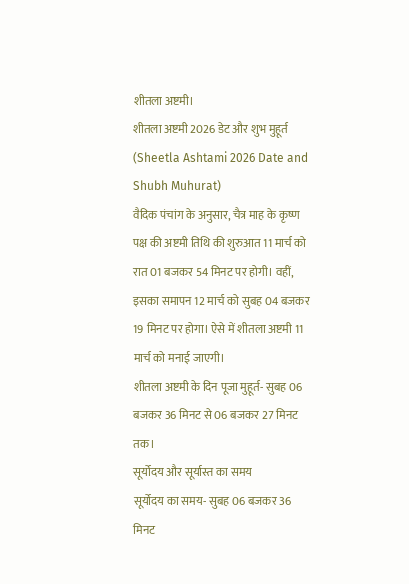शीतला अष्टमी।
शीतला अष्टमी 2026 डेट और शुभ मुहूर्त (Sheetla Ashtami 2026 Date and Shubh Muhurat)
वैदिक पंचांग के अनुसार, चैत्र माह के कृष्ण पक्ष की अष्टमी तिथि की शुरुआत 11 मार्च को रात 01 बजकर 54 मिनट पर होगी। वहीं, इसका समापन 12 मार्च को सुबह 04 बजकर 19 मिनट पर होगा। ऐसे में शीतला अष्टमी 11 मार्च को मनाई जाएगी।
शीतला अष्टमी के दिन पूजा मुहूर्त- सुबह 06 बजकर 36 मिनट से 06 बजकर 27 मिनट तक।
सूर्योदय और सूर्यास्त का समय
सूर्योदय का समय- सुबह 06 बजकर 36 मिनट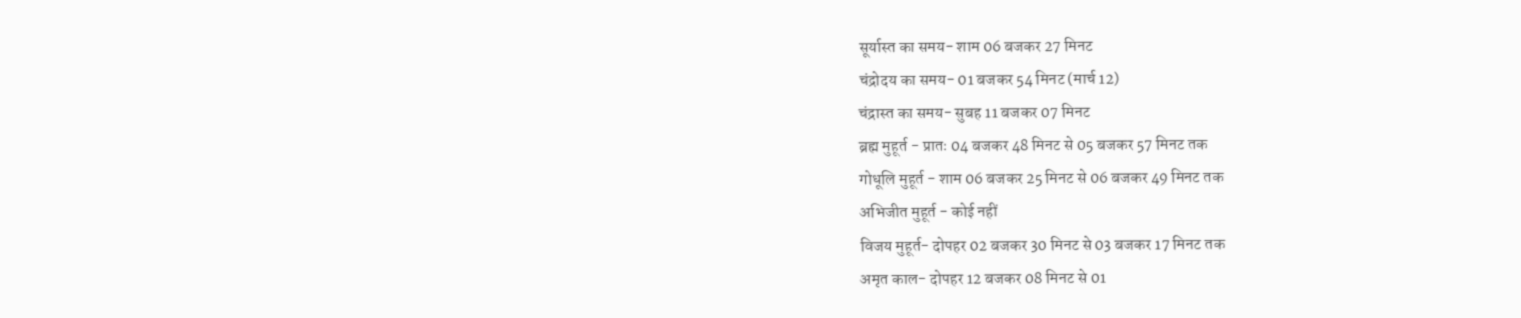सूर्यास्त का समय- शाम 06 बजकर 27 मिनट
चंद्रोदय का समय- 01 बजकर 54 मिनट (मार्च 12)
चंद्रास्त का समय- सुबह 11 बजकर 07 मिनट
ब्रह्म मुहूर्त - प्रातः 04 बजकर 48 मिनट से 05 बजकर 57 मिनट तक
गोधूलि मुहूर्त - शाम 06 बजकर 25 मिनट से 06 बजकर 49 मिनट तक
अभिजीत मुहूर्त - कोई नहीं
विजय मुहूर्त- दोपहर 02 बजकर 30 मिनट से 03 बजकर 17 मिनट तक
अमृत काल- दोपहर 12 बजकर 08 मिनट से 01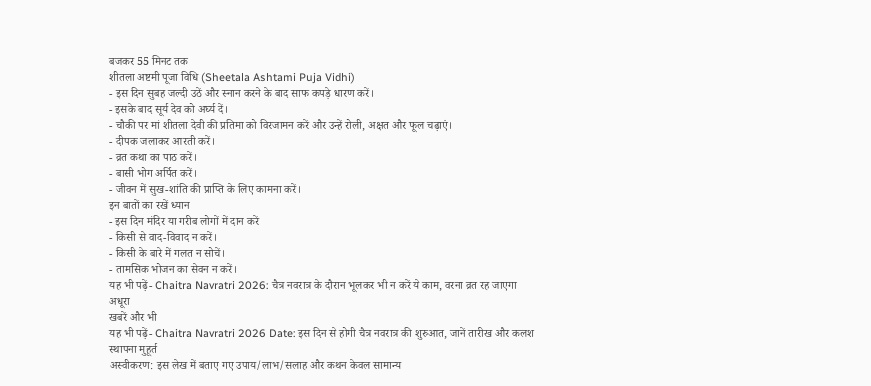बजकर 55 मिनट तक
शीतला अष्टमी पूजा विधि (Sheetala Ashtami Puja Vidhi)
- इस दिन सुबह जल्दी उठें और स्नान करने के बाद साफ कपड़े धारण करें।
- इसके बाद सूर्य देव को अर्घ्य दें।
- चौकी पर मां शीतला देवी की प्रतिमा को विरजामन करें और उन्हें रोली, अक्षत और फूल चढ़ाएं।
- दीपक जलाकर आरती करें।
- व्रत कथा का पाठ करें।
- बासी भोग अर्पित करें।
- जीवन में सुख-शांति की प्राप्ति के लिए कामना करें।
इन बातों का रखें ध्यान
- इस दिन मंदिर या गरीब लोगों में दान करें
- किसी से वाद-विवाद न करें।
- किसी के बारे में गलत न सोचें।
- तामसिक भोजन का सेवन न करें।
यह भी पढ़ें- Chaitra Navratri 2026: चैत्र नवरात्र के दौरान भूलकर भी न करें ये काम, वरना व्रत रह जाएगा अधूरा
खबरें और भी
यह भी पढ़ें- Chaitra Navratri 2026 Date: इस दिन से होगी चैत्र नवरात्र की शुरुआत, जानें तारीख और कलश स्थापना मुहूर्त
अस्वीकरण: इस लेख में बताए गए उपाय/लाभ/सलाह और कथन केवल सामान्य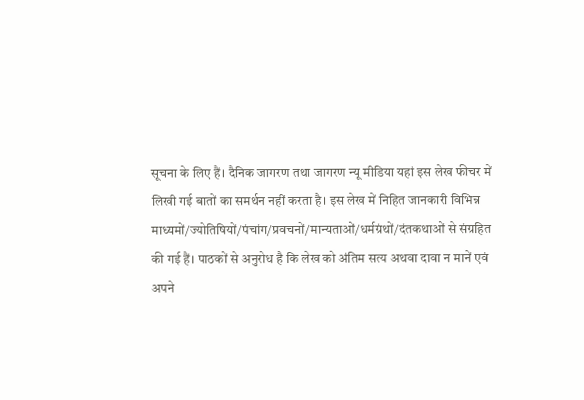सूचना के लिए हैं। दैनिक जागरण तथा जागरण न्यू मीडिया यहां इस लेख फीचर में लिखी गई बातों का समर्थन नहीं करता है। इस लेख में निहित जानकारी विभिन्न माध्यमों/ज्योतिषियों/पंचांग/प्रवचनों/मान्यताओं/धर्मग्रंथों/दंतकथाओं से संग्रहित की गई हैं। पाठकों से अनुरोध है कि लेख को अंतिम सत्य अथवा दावा न मानें एवं अपने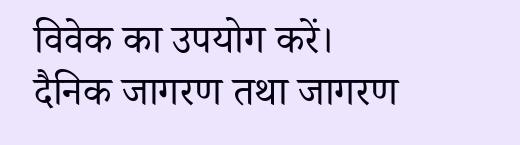विवेक का उपयोग करें। दैनिक जागरण तथा जागरण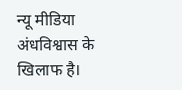न्यू मीडिया अंधविश्वास के खिलाफ है।